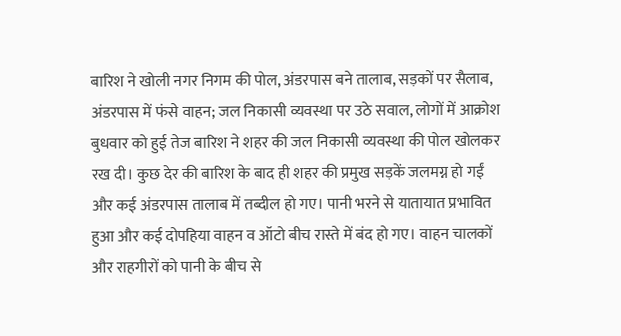बारिश ने खोली नगर निगम की पोल, अंडरपास बने तालाब, सड़कों पर सैलाब, अंडरपास में फंसे वाहन; जल निकासी व्यवस्था पर उठे सवाल, लोगों में आक्रोश बुधवार को हुई तेज बारिश ने शहर की जल निकासी व्यवस्था की पोल खोलकर रख दी। कुछ देर की बारिश के बाद ही शहर की प्रमुख सड़कें जलमग्न हो गईं और कई अंडरपास तालाब में तब्दील हो गए। पानी भरने से यातायात प्रभावित हुआ और कई दोपहिया वाहन व ऑटो बीच रास्ते में बंद हो गए। वाहन चालकों और राहगीरों को पानी के बीच से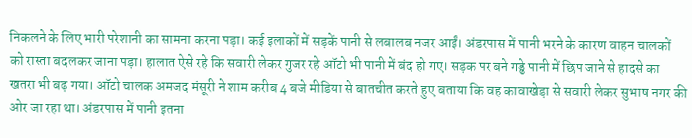निकलने के लिए भारी परेशानी का सामना करना पड़ा। कई इलाकों में सड़कें पानी से लबालब नजर आईं। अंडरपास में पानी भरने के कारण वाहन चालकों को रास्ता बदलकर जाना पड़ा। हालात ऐसे रहे कि सवारी लेकर गुजर रहे ऑटो भी पानी में बंद हो गए। सड़क पर बने गड्ढे पानी में छिप जाने से हादसे का खतरा भी बढ़ गया। ऑटो चालक अमजद मंसूरी ने शाम करीब 4 बजे मीडिया से बातचीत करते हुए बताया कि वह कावाखेड़ा से सवारी लेकर सुभाष नगर की ओर जा रहा था। अंडरपास में पानी इतना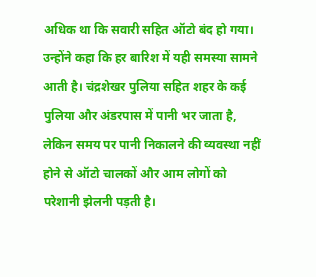अधिक था कि सवारी सहित ऑटो बंद हो गया। उन्होंने कहा कि हर बारिश में यही समस्या सामने आती है। चंद्रशेखर पुलिया सहित शहर के कई पुलिया और अंडरपास में पानी भर जाता है, लेकिन समय पर पानी निकालने की व्यवस्था नहीं होने से ऑटो चालकों और आम लोगों को परेशानी झेलनी पड़ती है।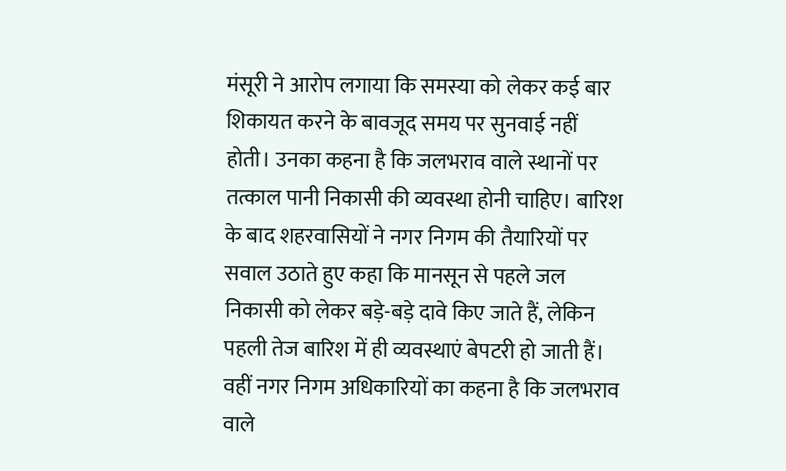मंसूरी ने आरोप लगाया कि समस्या को लेकर कई बार शिकायत करने के बावजूद समय पर सुनवाई नहीं होती। उनका कहना है कि जलभराव वाले स्थानों पर तत्काल पानी निकासी की व्यवस्था होनी चाहिए। बारिश के बाद शहरवासियों ने नगर निगम की तैयारियों पर सवाल उठाते हुए कहा कि मानसून से पहले जल निकासी को लेकर बड़े-बड़े दावे किए जाते हैं, लेकिन पहली तेज बारिश में ही व्यवस्थाएं बेपटरी हो जाती हैं। वहीं नगर निगम अधिकारियों का कहना है कि जलभराव वाले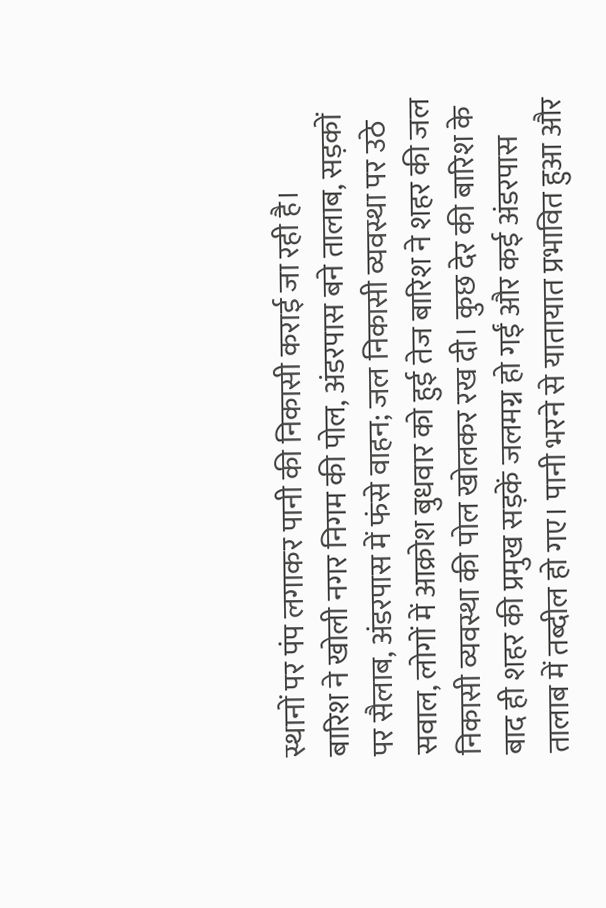स्थानों पर पंप लगाकर पानी की निकासी कराई जा रही है।
बारिश ने खोली नगर निगम की पोल, अंडरपास बने तालाब, सड़कों पर सैलाब, अंडरपास में फंसे वाहन; जल निकासी व्यवस्था पर उठे सवाल, लोगों में आक्रोश बुधवार को हुई तेज बारिश ने शहर की जल निकासी व्यवस्था की पोल खोलकर रख दी। कुछ देर की बारिश के बाद ही शहर की प्रमुख सड़कें जलमग्न हो गईं और कई अंडरपास तालाब में तब्दील हो गए। पानी भरने से यातायात प्रभावित हुआ और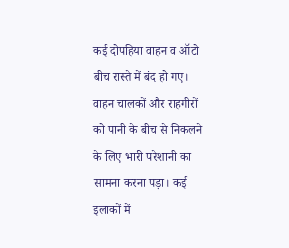कई दोपहिया वाहन व ऑटो बीच रास्ते में बंद हो गए। वाहन चालकों और राहगीरों को पानी के बीच से निकलने के लिए भारी परेशानी का सामना करना पड़ा। कई इलाकों में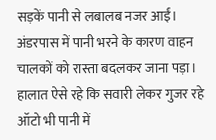सड़कें पानी से लबालब नजर आईं। अंडरपास में पानी भरने के कारण वाहन चालकों को रास्ता बदलकर जाना पड़ा। हालात ऐसे रहे कि सवारी लेकर गुजर रहे ऑटो भी पानी में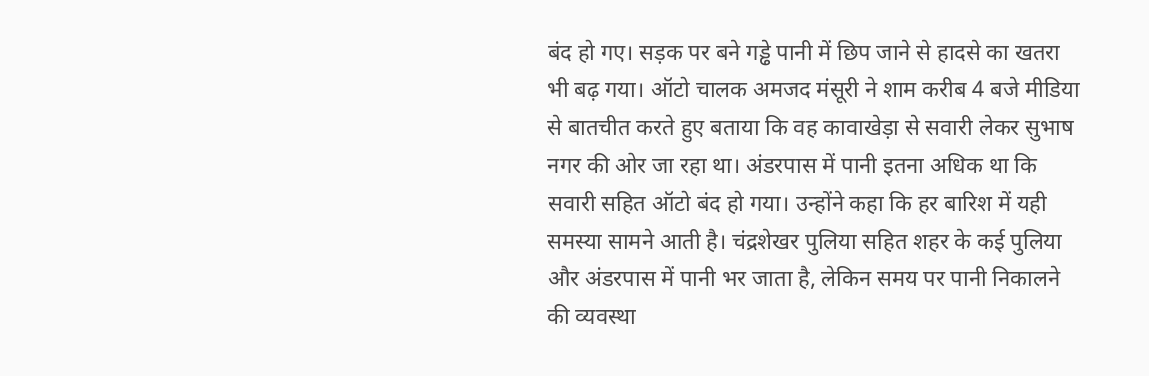बंद हो गए। सड़क पर बने गड्ढे पानी में छिप जाने से हादसे का खतरा भी बढ़ गया। ऑटो चालक अमजद मंसूरी ने शाम करीब 4 बजे मीडिया से बातचीत करते हुए बताया कि वह कावाखेड़ा से सवारी लेकर सुभाष नगर की ओर जा रहा था। अंडरपास में पानी इतना अधिक था कि सवारी सहित ऑटो बंद हो गया। उन्होंने कहा कि हर बारिश में यही समस्या सामने आती है। चंद्रशेखर पुलिया सहित शहर के कई पुलिया और अंडरपास में पानी भर जाता है, लेकिन समय पर पानी निकालने की व्यवस्था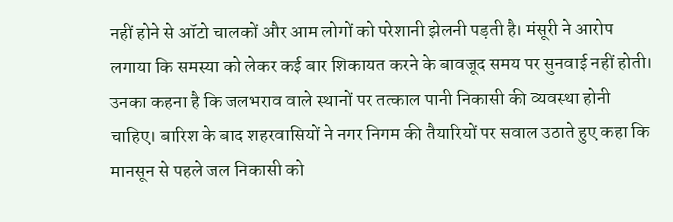नहीं होने से ऑटो चालकों और आम लोगों को परेशानी झेलनी पड़ती है। मंसूरी ने आरोप लगाया कि समस्या को लेकर कई बार शिकायत करने के बावजूद समय पर सुनवाई नहीं होती। उनका कहना है कि जलभराव वाले स्थानों पर तत्काल पानी निकासी की व्यवस्था होनी चाहिए। बारिश के बाद शहरवासियों ने नगर निगम की तैयारियों पर सवाल उठाते हुए कहा कि मानसून से पहले जल निकासी को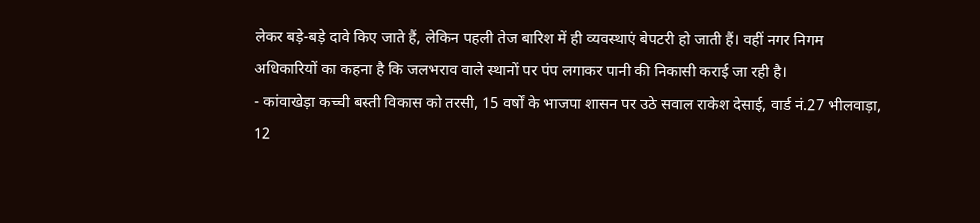लेकर बड़े-बड़े दावे किए जाते हैं, लेकिन पहली तेज बारिश में ही व्यवस्थाएं बेपटरी हो जाती हैं। वहीं नगर निगम अधिकारियों का कहना है कि जलभराव वाले स्थानों पर पंप लगाकर पानी की निकासी कराई जा रही है।
- कांवाखेड़ा कच्ची बस्ती विकास को तरसी, 15 वर्षों के भाजपा शासन पर उठे सवाल राकेश देसाई, वार्ड नं.27 भीलवाड़ा, 12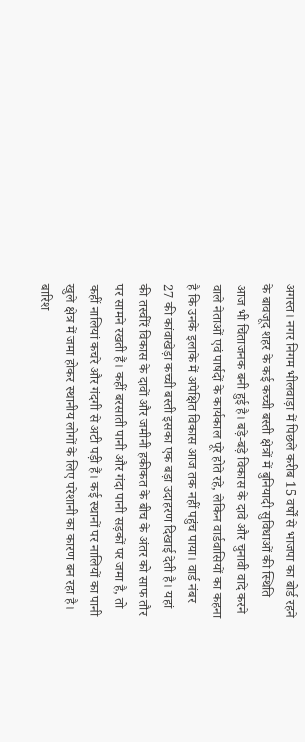अगस्त। नगर निगम भीलवाड़ा में पिछले करीब 15 वर्षों से भाजपा का बोर्ड रहने के बावजूद शहर के कई कच्ची बस्ती क्षेत्रों में बुनियादी सुविधाओं की स्थिति आज भी चिंताजनक बनी हुई है। बड़े-बड़े विकास के दावे और चुनावी वादे करने वाले नेताओं एवं पार्षदों के कार्यकाल पूरे होते रहे, लेकिन वार्डवासियों का कहना है कि उनके इलाके में अपेक्षित विकास आज तक नहीं पहुंच पाया। वार्ड नंबर 27 की कांवाखेड़ा कच्ची बस्ती इसका एक बड़ा उदाहरण दिखाई देती है। यहां की तस्वीरें विकास के दावों और जमीनी हकीकत के बीच के अंतर को साफ तौर पर सामने रखती हैं। कहीं बरसाती पानी और गंदा पानी सड़कों पर जमा है, तो कहीं नालियां कचरे और गंदगी से अटी पड़ी हैं। कई स्थानों पर नालियों का पानी खुले क्षेत्र में जमा होकर स्थानीय लोगों के लिए परेशानी का कारण बन रहा है। बारिश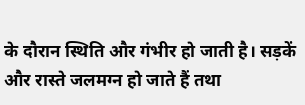के दौरान स्थिति और गंभीर हो जाती है। सड़कें और रास्ते जलमग्न हो जाते हैं तथा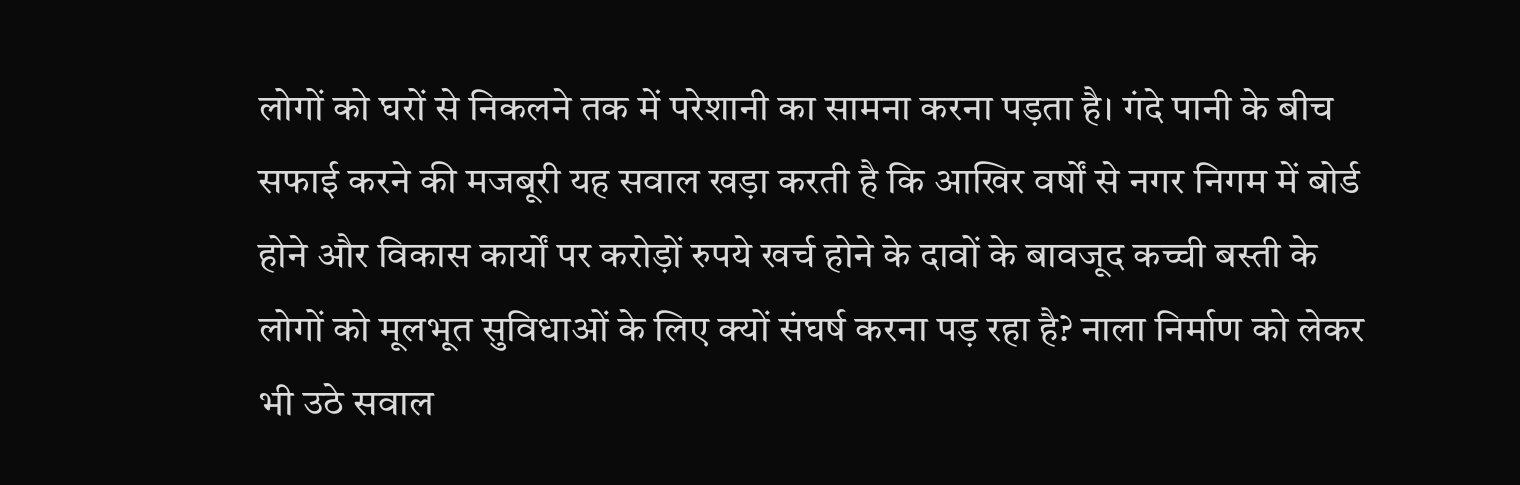लोगों को घरों से निकलने तक में परेशानी का सामना करना पड़ता है। गंदे पानी के बीच सफाई करने की मजबूरी यह सवाल खड़ा करती है कि आखिर वर्षों से नगर निगम में बोर्ड होने और विकास कार्यों पर करोड़ों रुपये खर्च होने के दावों के बावजूद कच्ची बस्ती के लोगों को मूलभूत सुविधाओं के लिए क्यों संघर्ष करना पड़ रहा है? नाला निर्माण को लेकर भी उठे सवाल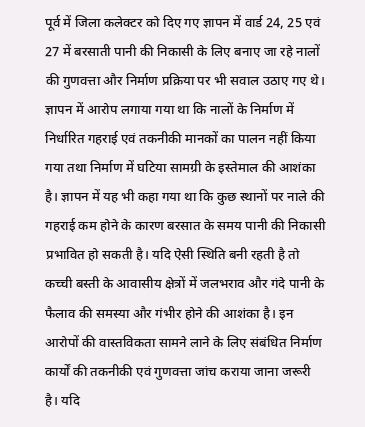पूर्व में जिला कलेक्टर को दिए गए ज्ञापन में वार्ड 24, 25 एवं 27 में बरसाती पानी की निकासी के लिए बनाए जा रहे नालों की गुणवत्ता और निर्माण प्रक्रिया पर भी सवाल उठाए गए थे। ज्ञापन में आरोप लगाया गया था कि नालों के निर्माण में निर्धारित गहराई एवं तकनीकी मानकों का पालन नहीं किया गया तथा निर्माण में घटिया सामग्री के इस्तेमाल की आशंका है। ज्ञापन में यह भी कहा गया था कि कुछ स्थानों पर नाले की गहराई कम होने के कारण बरसात के समय पानी की निकासी प्रभावित हो सकती है। यदि ऐसी स्थिति बनी रहती है तो कच्ची बस्ती के आवासीय क्षेत्रों में जलभराव और गंदे पानी के फैलाव की समस्या और गंभीर होने की आशंका है। इन आरोपों की वास्तविकता सामने लाने के लिए संबंधित निर्माण कार्यों की तकनीकी एवं गुणवत्ता जांच कराया जाना जरूरी है। यदि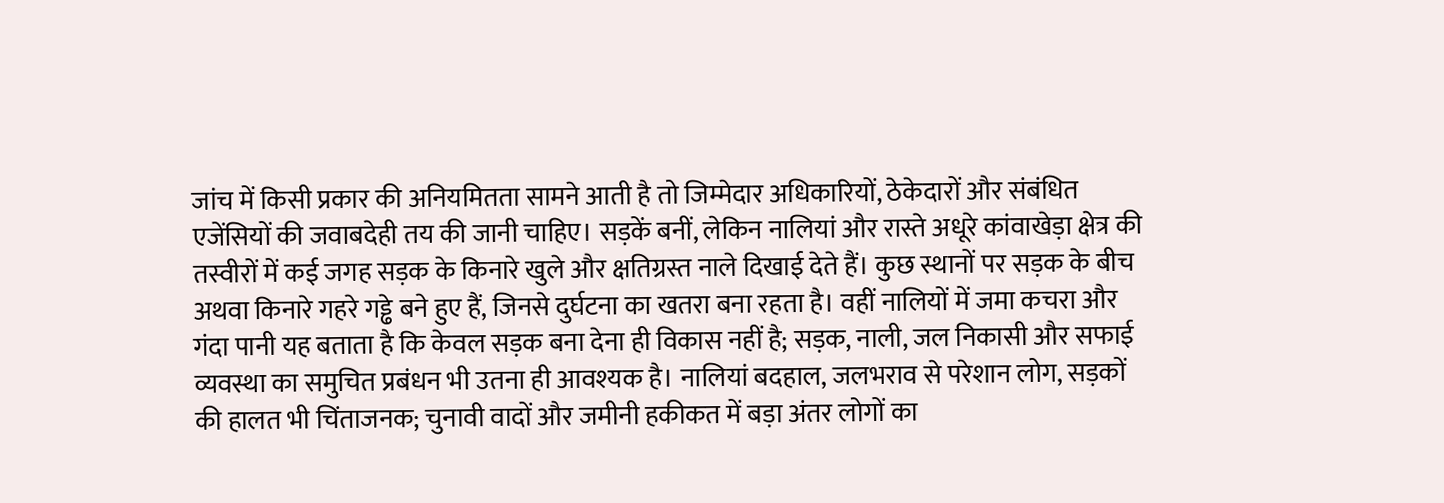जांच में किसी प्रकार की अनियमितता सामने आती है तो जिम्मेदार अधिकारियों, ठेकेदारों और संबंधित एजेंसियों की जवाबदेही तय की जानी चाहिए। सड़कें बनीं, लेकिन नालियां और रास्ते अधूरे कांवाखेड़ा क्षेत्र की तस्वीरों में कई जगह सड़क के किनारे खुले और क्षतिग्रस्त नाले दिखाई देते हैं। कुछ स्थानों पर सड़क के बीच अथवा किनारे गहरे गड्ढे बने हुए हैं, जिनसे दुर्घटना का खतरा बना रहता है। वहीं नालियों में जमा कचरा और गंदा पानी यह बताता है कि केवल सड़क बना देना ही विकास नहीं है; सड़क, नाली, जल निकासी और सफाई व्यवस्था का समुचित प्रबंधन भी उतना ही आवश्यक है। नालियां बदहाल, जलभराव से परेशान लोग, सड़कों की हालत भी चिंताजनक; चुनावी वादों और जमीनी हकीकत में बड़ा अंतर लोगों का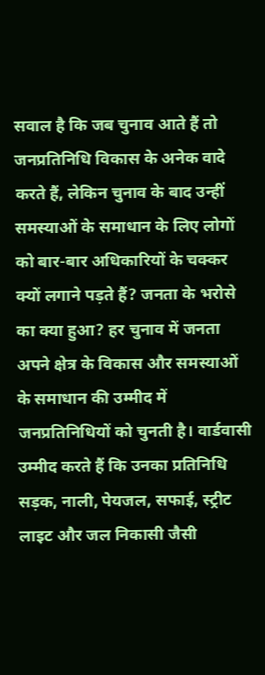सवाल है कि जब चुनाव आते हैं तो जनप्रतिनिधि विकास के अनेक वादे करते हैं, लेकिन चुनाव के बाद उन्हीं समस्याओं के समाधान के लिए लोगों को बार-बार अधिकारियों के चक्कर क्यों लगाने पड़ते हैं? जनता के भरोसे का क्या हुआ? हर चुनाव में जनता अपने क्षेत्र के विकास और समस्याओं के समाधान की उम्मीद में जनप्रतिनिधियों को चुनती है। वार्डवासी उम्मीद करते हैं कि उनका प्रतिनिधि सड़क, नाली, पेयजल, सफाई, स्ट्रीट लाइट और जल निकासी जैसी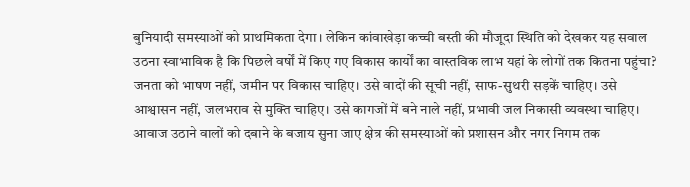बुनियादी समस्याओं को प्राथमिकता देगा। लेकिन कांवाखेड़ा कच्ची बस्ती की मौजूदा स्थिति को देखकर यह सवाल उठना स्वाभाविक है कि पिछले वर्षों में किए गए विकास कार्यों का वास्तविक लाभ यहां के लोगों तक कितना पहुंचा? जनता को भाषण नहीं, जमीन पर विकास चाहिए। उसे वादों की सूची नहीं, साफ-सुथरी सड़कें चाहिए। उसे आश्वासन नहीं, जलभराव से मुक्ति चाहिए। उसे कागजों में बने नाले नहीं, प्रभावी जल निकासी व्यवस्था चाहिए। आवाज उठाने वालों को दबाने के बजाय सुना जाए क्षेत्र की समस्याओं को प्रशासन और नगर निगम तक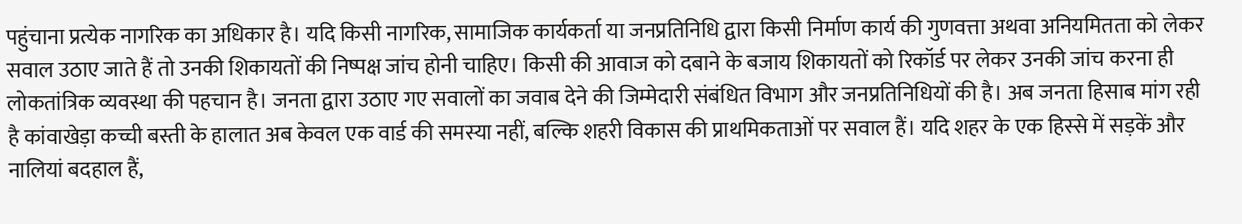पहुंचाना प्रत्येक नागरिक का अधिकार है। यदि किसी नागरिक, सामाजिक कार्यकर्ता या जनप्रतिनिधि द्वारा किसी निर्माण कार्य की गुणवत्ता अथवा अनियमितता को लेकर सवाल उठाए जाते हैं तो उनकी शिकायतों की निष्पक्ष जांच होनी चाहिए। किसी की आवाज को दबाने के बजाय शिकायतों को रिकॉर्ड पर लेकर उनकी जांच करना ही लोकतांत्रिक व्यवस्था की पहचान है। जनता द्वारा उठाए गए सवालों का जवाब देने की जिम्मेदारी संबंधित विभाग और जनप्रतिनिधियों की है। अब जनता हिसाब मांग रही है कांवाखेड़ा कच्ची बस्ती के हालात अब केवल एक वार्ड की समस्या नहीं, बल्कि शहरी विकास की प्राथमिकताओं पर सवाल हैं। यदि शहर के एक हिस्से में सड़कें और नालियां बदहाल हैं,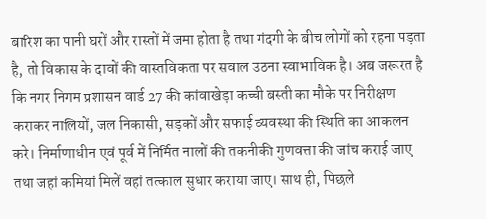बारिश का पानी घरों और रास्तों में जमा होता है तथा गंदगी के बीच लोगों को रहना पड़ता है, तो विकास के दावों की वास्तविकता पर सवाल उठना स्वाभाविक है। अब जरूरत है कि नगर निगम प्रशासन वार्ड 27 की कांवाखेड़ा कच्ची बस्ती का मौके पर निरीक्षण कराकर नालियों, जल निकासी, सड़कों और सफाई व्यवस्था की स्थिति का आकलन करे। निर्माणाधीन एवं पूर्व में निर्मित नालों की तकनीकी गुणवत्ता की जांच कराई जाए तथा जहां कमियां मिलें वहां तत्काल सुधार कराया जाए। साथ ही, पिछले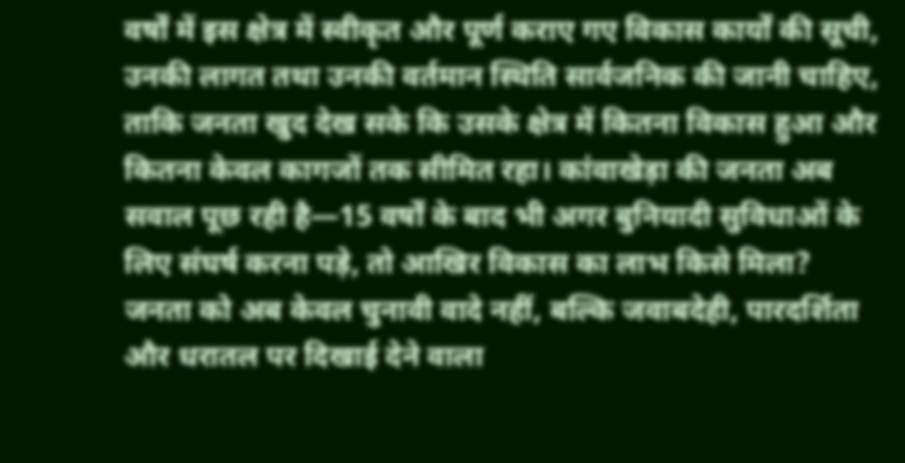वर्षों में इस क्षेत्र में स्वीकृत और पूर्ण कराए गए विकास कार्यों की सूची, उनकी लागत तथा उनकी वर्तमान स्थिति सार्वजनिक की जानी चाहिए, ताकि जनता खुद देख सके कि उसके क्षेत्र में कितना विकास हुआ और कितना केवल कागजों तक सीमित रहा। कांवाखेड़ा की जनता अब सवाल पूछ रही है—15 वर्षों के बाद भी अगर बुनियादी सुविधाओं के लिए संघर्ष करना पड़े, तो आखिर विकास का लाभ किसे मिला? जनता को अब केवल चुनावी वादे नहीं, बल्कि जवाबदेही, पारदर्शिता और धरातल पर दिखाई देने वाला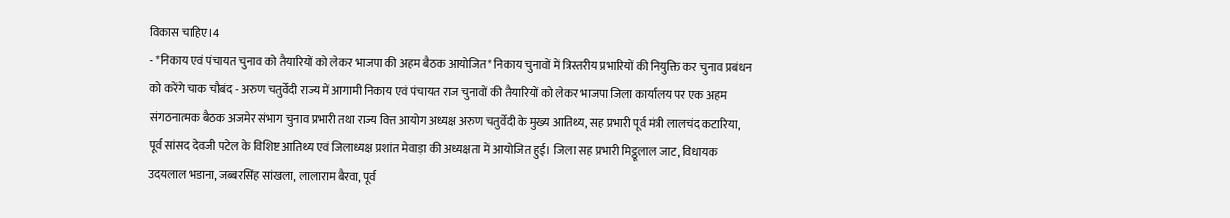विकास चाहिए।4
- *निकाय एवं पंचायत चुनाव को तैयारियों को लेकर भाजपा की अहम बैठक आयोजित* निकाय चुनावों में त्रिस्तरीय प्रभारियों की नियुक्ति कर चुनाव प्रबंधन को करेंगे चाक चौबंद - अरुण चतुर्वेदी राज्य में आगामी निकाय एवं पंचायत राज चुनावों की तैयारियों को लेकर भाजपा जिला कार्यालय पर एक अहम संगठनात्मक बैठक अजमेर संभाग चुनाव प्रभारी तथा राज्य वित्त आयोग अध्यक्ष अरुण चतुर्वेदी के मुख्य आतिथ्य, सह प्रभारी पूर्व मंत्री लालचंद कटारिया, पूर्व सांसद देवजी पटेल के विशिष्ट आतिथ्य एवं जिलाध्यक्ष प्रशांत मेवाड़ा की अध्यक्षता में आयोजित हुई। जिला सह प्रभारी मिट्ठूलाल जाट, विधायक उदयलाल भडाना, जब्बरसिंह सांखला, लालाराम बैरवा, पूर्व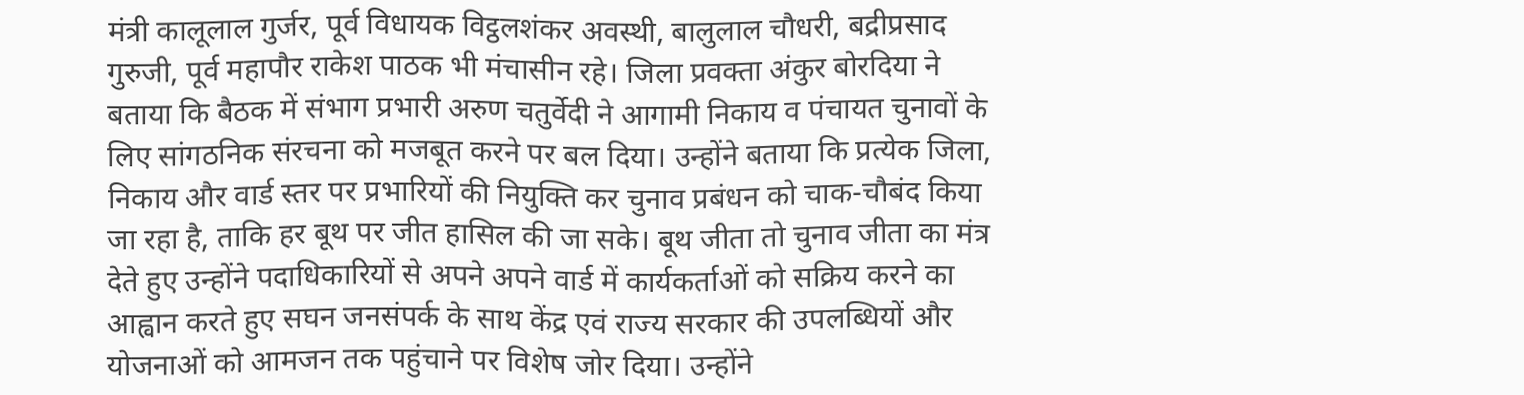मंत्री कालूलाल गुर्जर, पूर्व विधायक विट्ठलशंकर अवस्थी, बालुलाल चौधरी, बद्रीप्रसाद गुरुजी, पूर्व महापौर राकेश पाठक भी मंचासीन रहे। जिला प्रवक्ता अंकुर बोरदिया ने बताया कि बैठक में संभाग प्रभारी अरुण चतुर्वेदी ने आगामी निकाय व पंचायत चुनावों के लिए सांगठनिक संरचना को मजबूत करने पर बल दिया। उन्होंने बताया कि प्रत्येक जिला, निकाय और वार्ड स्तर पर प्रभारियों की नियुक्ति कर चुनाव प्रबंधन को चाक-चौबंद किया जा रहा है, ताकि हर बूथ पर जीत हासिल की जा सके। बूथ जीता तो चुनाव जीता का मंत्र देते हुए उन्होंने पदाधिकारियों से अपने अपने वार्ड में कार्यकर्ताओं को सक्रिय करने का आह्वान करते हुए सघन जनसंपर्क के साथ केंद्र एवं राज्य सरकार की उपलब्धियों और योजनाओं को आमजन तक पहुंचाने पर विशेष जोर दिया। उन्होंने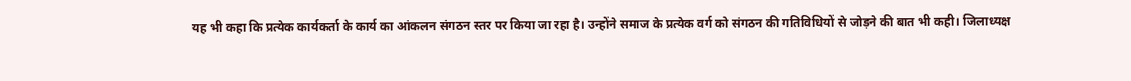यह भी कहा कि प्रत्येक कार्यकर्ता के कार्य का आंकलन संगठन स्तर पर किया जा रहा है। उन्होंने समाज के प्रत्येक वर्ग को संगठन की गतिविधियों से जोड़ने की बात भी कही। जिलाध्यक्ष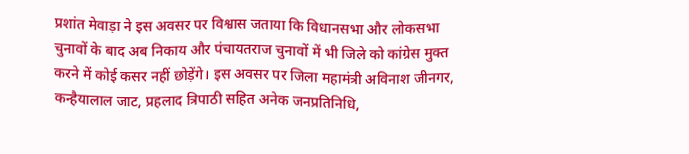प्रशांत मेवाड़ा ने इस अवसर पर विश्वास जताया कि विधानसभा और लोकसभा चुनावों के बाद अब निकाय और पंचायतराज चुनावों में भी जिले को कांग्रेस मुक्त करने में कोई कसर नहीं छोड़ेंगे। इस अवसर पर जिला महामंत्री अविनाश जीनगर, कन्हैयालाल जाट, प्रहलाद त्रिपाठी सहित अनेक जनप्रतिनिधि,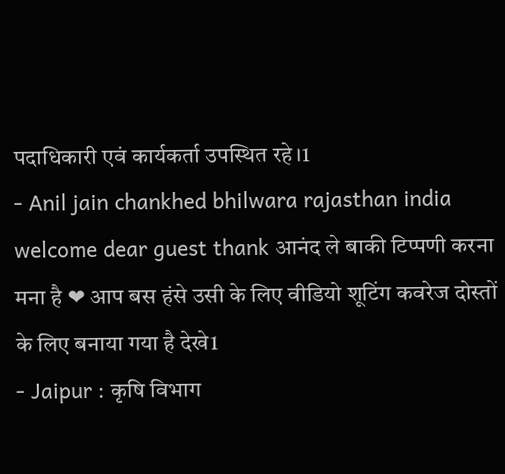पदाधिकारी एवं कार्यकर्ता उपस्थित रहे।1
- Anil jain chankhed bhilwara rajasthan india welcome dear guest thank आनंद ले बाकी टिप्पणी करना मना है ❤ आप बस हंसे उसी के लिए वीडियो शूटिंग कवरेज दोस्तों के लिए बनाया गया है देखे1
- Jaipur : कृषि विभाग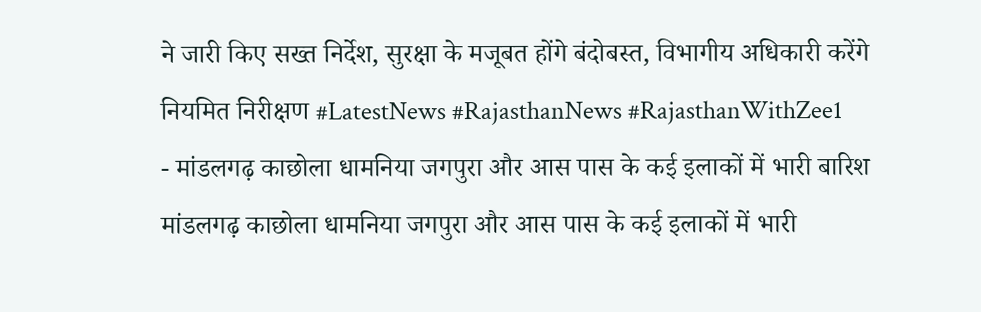ने जारी किए सख्त निर्देश, सुरक्षा के मजूबत होंगे बंदोबस्त, विभागीय अधिकारी करेंगे नियमित निरीक्षण #LatestNews #RajasthanNews #RajasthanWithZee1
- मांडलगढ़ काछोला धामनिया जगपुरा और आस पास के कई इलाकों में भारी बारिश मांडलगढ़ काछोला धामनिया जगपुरा और आस पास के कई इलाकों में भारी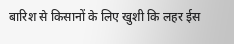बारिश से किसानों के लिए खुशी कि लहर ईस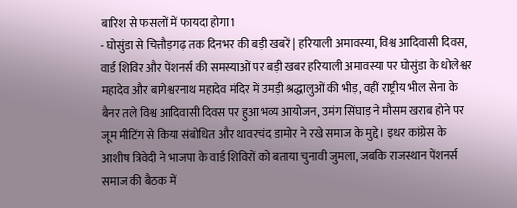बारिश से फसलों में फायदा होगा1
- घोसुंडा से चित्तौड़गढ़ तक दिनभर की बड़ी खबरें | हरियाली अमावस्या, विश्व आदिवासी दिवस, वार्ड शिविर और पेंशनर्स की समस्याओं पर बड़ी खबर हरियाली अमावस्या पर घोसुंडा के धोलेश्वर महादेव और बागेश्वरनाथ महादेव मंदिर में उमड़ी श्रद्धालुओं की भीड़, वहीं राष्ट्रीय भील सेना के बैनर तले विश्व आदिवासी दिवस पर हुआ भव्य आयोजन, उमंग सिंघाड़ ने मौसम खराब होने पर जूम मीटिंग से किया संबोधित और थावरचंद डामोर ने रखे समाज के मुद्दे। इधर कांग्रेस के आशीष त्रिवेदी ने भाजपा के वार्ड शिविरों को बताया चुनावी जुमला, जबकि राजस्थान पेंशनर्स समाज की बैठक में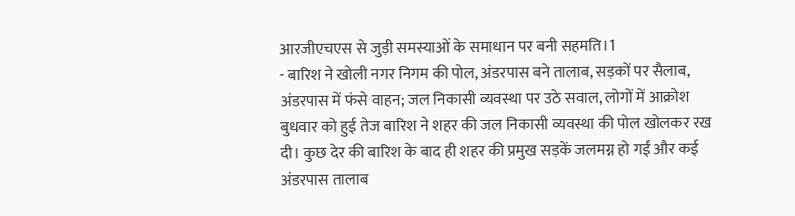आरजीएचएस से जुड़ी समस्याओं के समाधान पर बनी सहमति।1
- बारिश ने खोली नगर निगम की पोल, अंडरपास बने तालाब, सड़कों पर सैलाब, अंडरपास में फंसे वाहन; जल निकासी व्यवस्था पर उठे सवाल, लोगों में आक्रोश बुधवार को हुई तेज बारिश ने शहर की जल निकासी व्यवस्था की पोल खोलकर रख दी। कुछ देर की बारिश के बाद ही शहर की प्रमुख सड़कें जलमग्न हो गईं और कई अंडरपास तालाब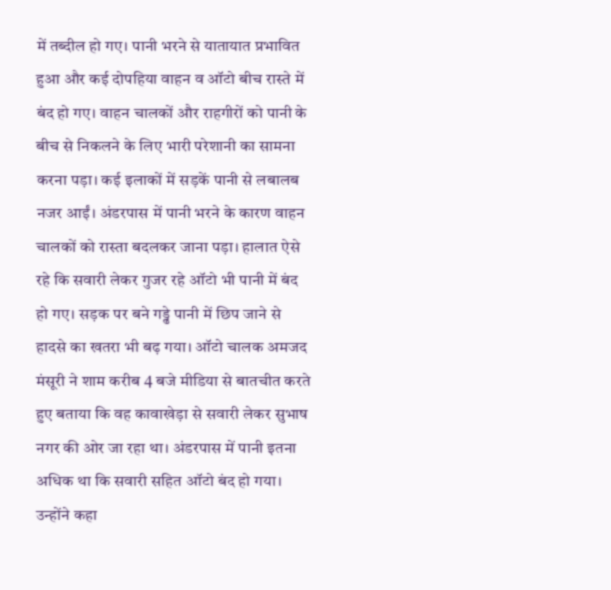में तब्दील हो गए। पानी भरने से यातायात प्रभावित हुआ और कई दोपहिया वाहन व ऑटो बीच रास्ते में बंद हो गए। वाहन चालकों और राहगीरों को पानी के बीच से निकलने के लिए भारी परेशानी का सामना करना पड़ा। कई इलाकों में सड़कें पानी से लबालब नजर आईं। अंडरपास में पानी भरने के कारण वाहन चालकों को रास्ता बदलकर जाना पड़ा। हालात ऐसे रहे कि सवारी लेकर गुजर रहे ऑटो भी पानी में बंद हो गए। सड़क पर बने गड्ढे पानी में छिप जाने से हादसे का खतरा भी बढ़ गया। ऑटो चालक अमजद मंसूरी ने शाम करीब 4 बजे मीडिया से बातचीत करते हुए बताया कि वह कावाखेड़ा से सवारी लेकर सुभाष नगर की ओर जा रहा था। अंडरपास में पानी इतना अधिक था कि सवारी सहित ऑटो बंद हो गया। उन्होंने कहा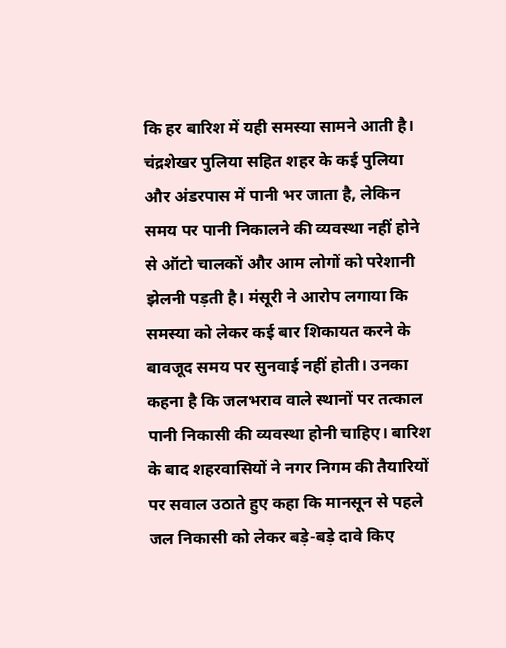कि हर बारिश में यही समस्या सामने आती है। चंद्रशेखर पुलिया सहित शहर के कई पुलिया और अंडरपास में पानी भर जाता है, लेकिन समय पर पानी निकालने की व्यवस्था नहीं होने से ऑटो चालकों और आम लोगों को परेशानी झेलनी पड़ती है। मंसूरी ने आरोप लगाया कि समस्या को लेकर कई बार शिकायत करने के बावजूद समय पर सुनवाई नहीं होती। उनका कहना है कि जलभराव वाले स्थानों पर तत्काल पानी निकासी की व्यवस्था होनी चाहिए। बारिश के बाद शहरवासियों ने नगर निगम की तैयारियों पर सवाल उठाते हुए कहा कि मानसून से पहले जल निकासी को लेकर बड़े-बड़े दावे किए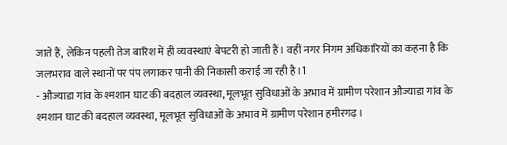जाते हैं, लेकिन पहली तेज बारिश में ही व्यवस्थाएं बेपटरी हो जाती हैं। वहीं नगर निगम अधिकारियों का कहना है कि जलभराव वाले स्थानों पर पंप लगाकर पानी की निकासी कराई जा रही है।1
- औज्याडा गांव के श्मशान घाट की बदहाल व्यवस्था, मूलभूत सुविधाओं के अभाव में ग्रामीण परेशान औज्याडा गांव के श्मशान घाट की बदहाल व्यवस्था, मूलभूत सुविधाओं के अभाव में ग्रामीण परेशान हमीरगढ़।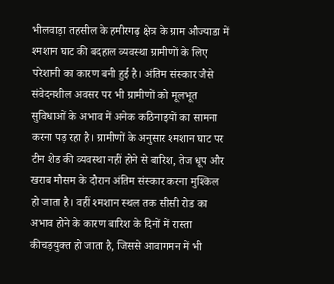भीलवाड़ा तहसील के हमीरगढ़ क्षेत्र के ग्राम औज्याडा में श्मशान घाट की बदहाल व्यवस्था ग्रामीणों के लिए परेशानी का कारण बनी हुई है। अंतिम संस्कार जैसे संवेदनशील अवसर पर भी ग्रामीणों को मूलभूत सुविधाओं के अभाव में अनेक कठिनाइयों का सामना करना पड़ रहा है। ग्रामीणों के अनुसार श्मशान घाट पर टीन शेड की व्यवस्था नहीं होने से बारिश, तेज धूप और खराब मौसम के दौरान अंतिम संस्कार करना मुश्किल हो जाता है। वहीं श्मशान स्थल तक सीसी रोड का अभाव होने के कारण बारिश के दिनों में रास्ता कीचड़युक्त हो जाता है, जिससे आवागमन में भी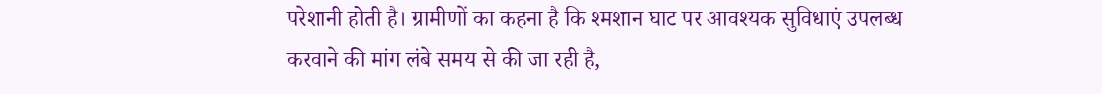परेशानी होती है। ग्रामीणों का कहना है कि श्मशान घाट पर आवश्यक सुविधाएं उपलब्ध करवाने की मांग लंबे समय से की जा रही है,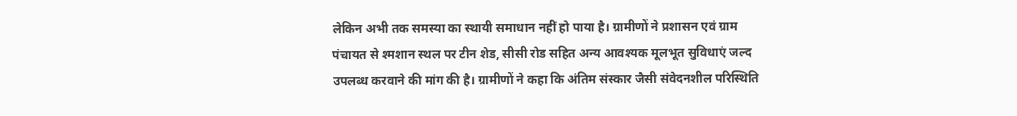लेकिन अभी तक समस्या का स्थायी समाधान नहीं हो पाया है। ग्रामीणों ने प्रशासन एवं ग्राम पंचायत से श्मशान स्थल पर टीन शेड, सीसी रोड सहित अन्य आवश्यक मूलभूत सुविधाएं जल्द उपलब्ध करवाने की मांग की है। ग्रामीणों ने कहा कि अंतिम संस्कार जैसी संवेदनशील परिस्थिति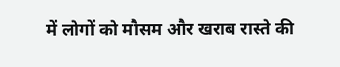में लोगों को मौसम और खराब रास्ते की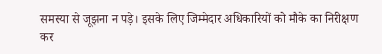समस्या से जूझना न पड़े। इसके लिए जिम्मेदार अधिकारियों को मौके का निरीक्षण कर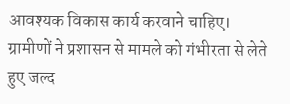आवश्यक विकास कार्य करवाने चाहिए। ग्रामीणों ने प्रशासन से मामले को गंभीरता से लेते हुए जल्द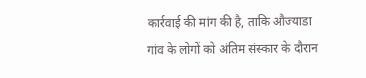कार्रवाई की मांग की है, ताकि औज्याडा गांव के लोगों को अंतिम संस्कार के दौरान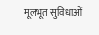मूलभूत सुविधाओं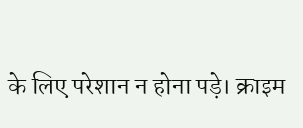के लिए परेशान न होना पड़े। क्राइम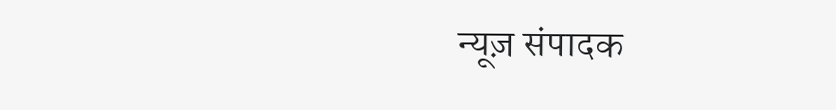न्यूज़ संपादक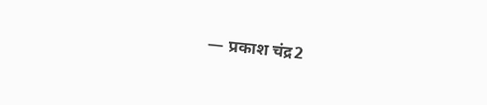— प्रकाश चंद्र2